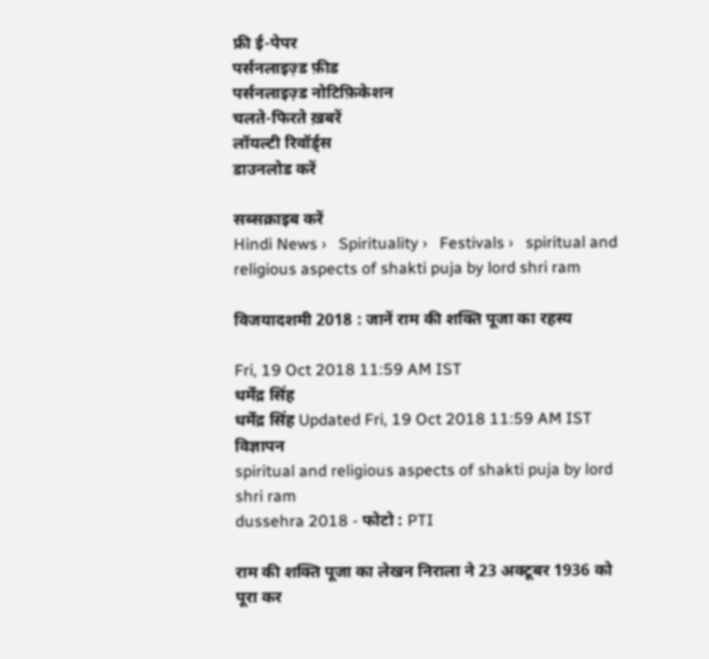फ्री ई-पेपर
पर्सनलाइज़्ड फ़ीड
पर्सनलाइज़्ड नोटिफ़िकेशन
चलते-फिरते ख़बरें
लॉयल्टी रिवॉर्ड्स
डाउनलोड करें

सब्सक्राइब करें
Hindi News ›   Spirituality ›   Festivals ›   spiritual and religious aspects of shakti puja by lord shri ram

विजयादशमी 2018 : जानें राम की शक्ति पूजा का रहस्य

Fri, 19 Oct 2018 11:59 AM IST
धर्मेंद्र सिंह
धर्मेंद्र सिंह Updated Fri, 19 Oct 2018 11:59 AM IST
विज्ञापन
spiritual and religious aspects of shakti puja by lord shri ram
dussehra 2018 - फोटो : PTI

राम की शक्ति पूजा का लेखन निराला ने 23 अक्टूबर 1936 को पूरा कर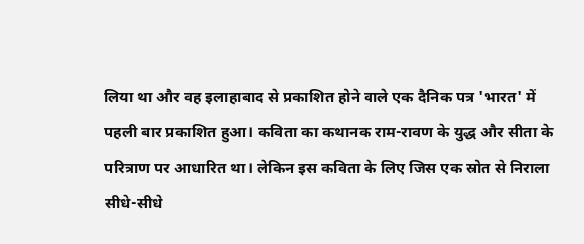लिया था और वह इलाहाबाद से प्रकाशित होने वाले एक दैनिक पत्र 'भारत' में पहली बार प्रकाशित हुआ। कविता का कथानक राम-रावण के युद्ध और सीता के परित्राण पर आधारित था। लेकिन इस कविता के लिए जिस एक स्रोत से निराला सीधे-सीधे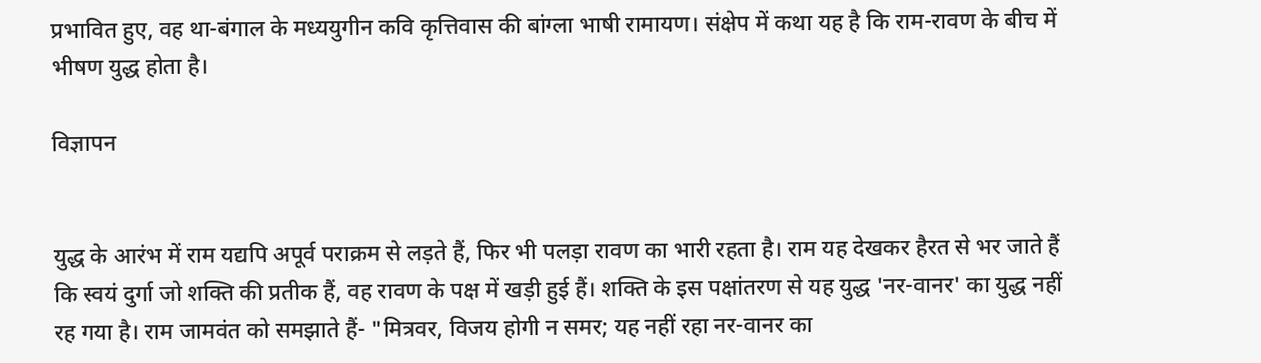प्रभावित हुए, वह था-बंगाल के मध्ययुगीन कवि कृत्तिवास की बांग्ला भाषी रामायण। संक्षेप में कथा यह है कि राम-रावण के बीच में भीषण युद्ध होता है।

विज्ञापन


युद्ध के आरंभ में राम यद्यपि अपूर्व पराक्रम से लड़ते हैं, फिर भी पलड़ा रावण का भारी रहता है। राम यह देखकर हैरत से भर जाते हैं कि स्वयं दुर्गा जो शक्ति की प्रतीक हैं, वह रावण के पक्ष में खड़ी हुई हैं। शक्ति के इस पक्षांतरण से यह युद्ध 'नर-वानर' का युद्ध नहीं रह गया है। राम जामवंत को समझाते हैं- "मित्रवर, विजय होगी न समर; यह नहीं रहा नर-वानर का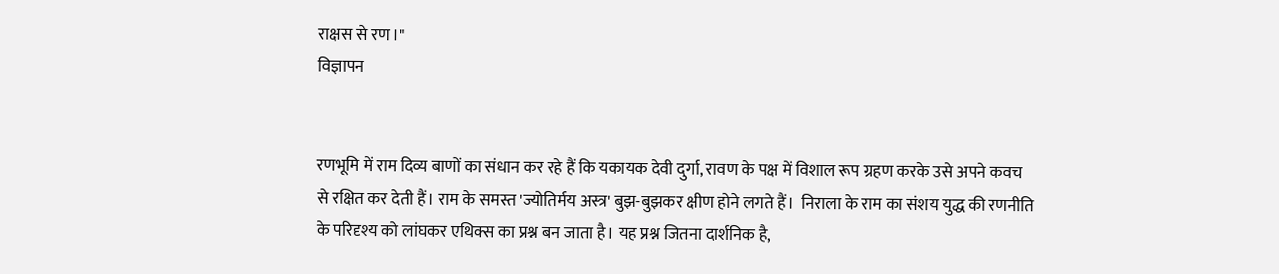राक्षस से रण।"
विज्ञापन


रणभूमि में राम दिव्य बाणों का संधान कर रहे हैं कि यकायक देवी दुर्गा, रावण के पक्ष में विशाल रूप ग्रहण करके उसे अपने कवच से रक्षित कर देती हैं। राम के समस्त 'ज्योतिर्मय अस्त्र' बुझ-बुझकर क्षीण होने लगते हैं।  निराला के राम का संशय युद्ध की रणनीति के परिदृश्य को लांघकर एथिक्स का प्रश्न बन जाता है। यह प्रश्न जितना दार्शनिक है,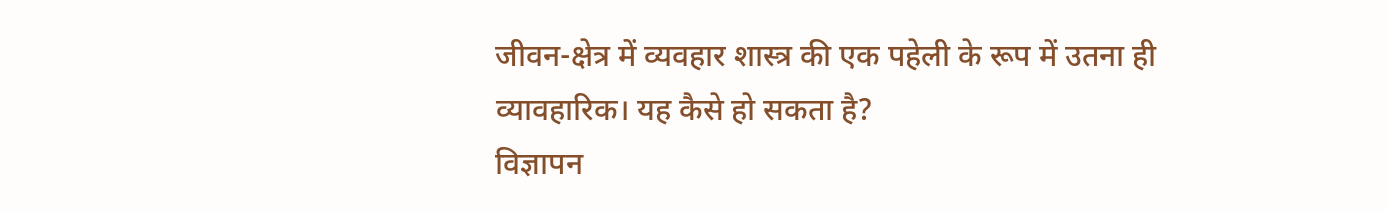जीवन-क्षेत्र में व्यवहार शास्त्र की एक पहेली के रूप में उतना ही व्यावहारिक। यह कैसे हो सकता है?
विज्ञापन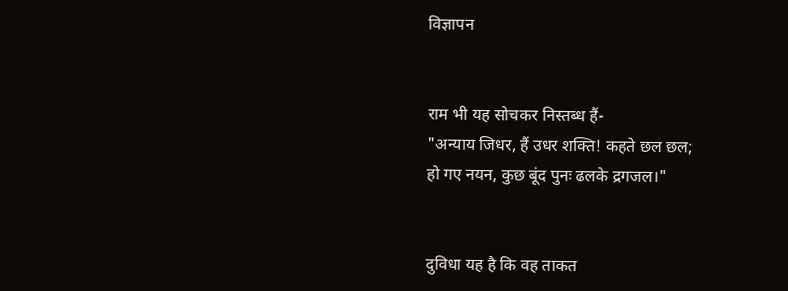विज्ञापन


राम भी यह सोचकर निस्तब्ध हैं-
"अन्याय जिधर, हैं उधर शक्ति! कहते छल छल;
हो गए नयन, कुछ बूंद पुनः ढलके द्रगजल।"


दुविधा यह है कि वह ताकत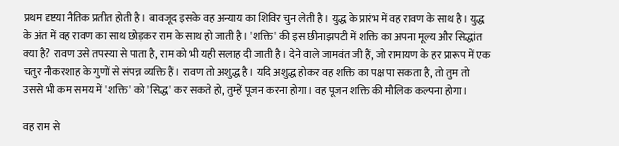प्रथम दृष्टया नैतिक प्रतीत होती है। बावजूद इसके वह अन्याय का शिविर चुन लेती है। युद्ध के प्रारंभ में वह रावण के साथ है। युद्ध के अंत में वह रावण का साथ छोड़कर राम के साथ हो जाती है। 'शक्ति' की इस छीनाझपटी में शक्ति का अपना मूल्य और सिद्धांत क्या है? रावण उसे तपस्या से पाता है, राम को भी यही सलाह दी जाती है। देने वाले जामवंत जी हैं, जो रामायण के हर प्रारूप में एक चतुर नौकरशाह के गुणों से संपन्न व्यक्ति हैं। रावण तो अशुद्ध है। यदि अशुद्ध होकर वह शक्ति का पक्ष पा सकता है, तो तुम तो उससे भी कम समय में 'शक्ति' को 'सिद्ध' कर सकते हो, तुम्हें पूजन करना होगा। वह पूजन शक्ति की मौलिक कल्पना होगा।

वह राम से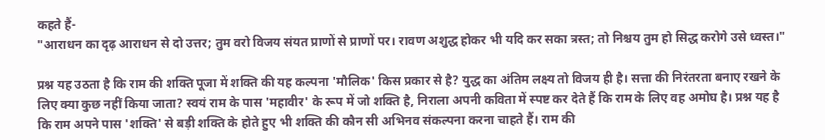कहते हैं-
"आराधन का दृढ़ आराधन से दो उत्तर; तुम वरो विजय संयत प्राणों से प्राणों पर। रावण अशुद्ध होकर भी यदि कर सका त्रस्त; तो निश्चय तुम हो सिद्ध करोगे उसे ध्वस्त।"

प्रश्न यह उठता है कि राम की शक्ति पूजा में शक्ति की यह कल्पना 'मौलिक' किस प्रकार से है? युद्ध का अंतिम लक्ष्य तो विजय ही है। सत्ता की निरंतरता बनाए रखने के लिए क्या कुछ नहीं किया जाता? स्वयं राम के पास 'महावीर' के रूप में जो शक्ति है, निराला अपनी कविता में स्पष्ट कर देते हैं कि राम के लिए वह अमोघ है। प्रश्न यह है कि राम अपने पास 'शक्ति' से बड़ी शक्ति के होते हुए भी शक्ति की कौन सी अभिनव संकल्पना करना चाहते हैं। राम की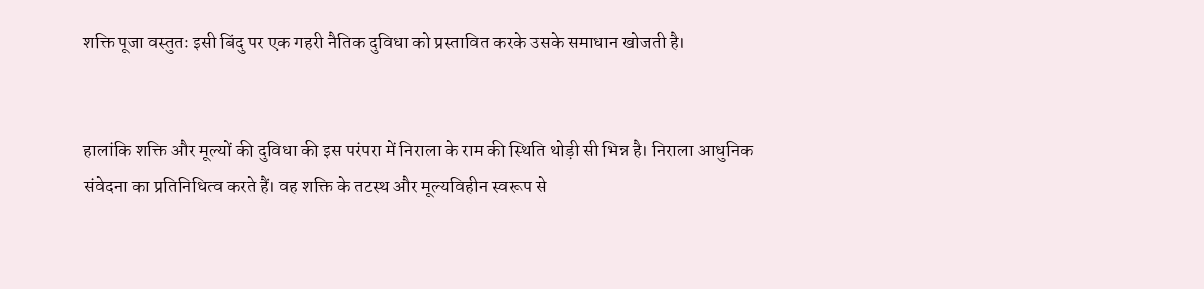शक्ति पूजा वस्तुतः इसी बिंदु पर एक गहरी नैतिक दुविधा को प्रस्तावित करके उसके समाधान खोजती है।


हालांकि शक्ति और मूल्यों की दुविधा की इस परंपरा में निराला के राम की स्थिति थोड़ी सी भिन्न है। निराला आधुनिक संवेदना का प्रतिनिधित्व करते हैं। वह शक्ति के तटस्थ और मूल्यविहीन स्वरूप से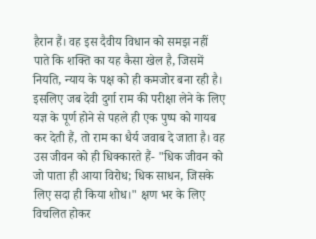हैरान हैं। वह इस दैवीय विधान को समझ नहीं पाते कि शक्ति का यह कैसा खेल है, जिसमें नियति, न्याय के पक्ष को ही कमजोर बना रही है। इसलिए जब देवी दुर्गा राम की परीक्षा लेने के लिए यज्ञ के पूर्ण होने से पहले ही एक पुष्प को गायब कर देती हैं, तो राम का धैर्य जवाब दे जाता है। वह उस जीवन को ही धिक्कारते हैं- "धिक जीवन को जो पाता ही आया विरोध; धिक साधन, जिसके लिए सदा ही किया शोध।" क्षण भर के लिए विचलित होकर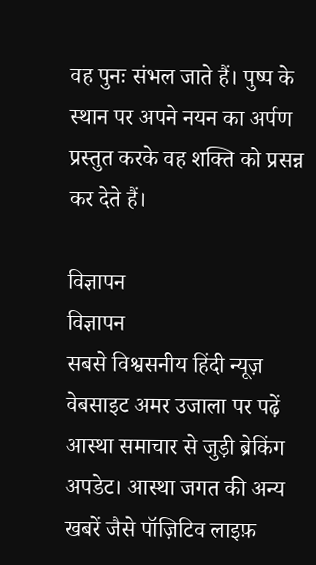वह पुनः संभल जाते हैं। पुष्प के स्थान पर अपने नयन का अर्पण प्रस्तुत करके वह शक्ति को प्रसन्न कर देते हैं।

विज्ञापन
विज्ञापन
सबसे विश्वसनीय हिंदी न्यूज़ वेबसाइट अमर उजाला पर पढ़ें आस्था समाचार से जुड़ी ब्रेकिंग अपडेट। आस्था जगत की अन्य खबरें जैसे पॉज़िटिव लाइफ़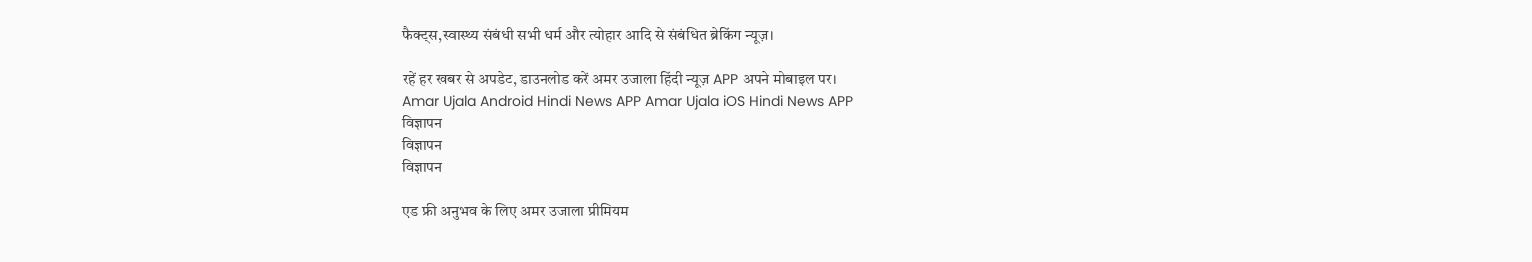फैक्ट्स,स्वास्थ्य संबंधी सभी धर्म और त्योहार आदि से संबंधित ब्रेकिंग न्यूज़।

रहें हर खबर से अपडेट, डाउनलोड करें अमर उजाला हिंदी न्यूज़ APP अपने मोबाइल पर।
Amar Ujala Android Hindi News APP Amar Ujala iOS Hindi News APP
विज्ञापन
विज्ञापन
विज्ञापन

एड फ्री अनुभव के लिए अमर उजाला प्रीमियम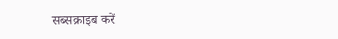सब्सक्राइब करें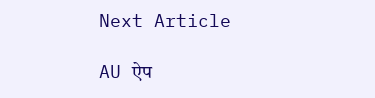Next Article

AU ऐप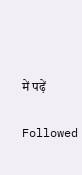में पढ़ें

Followed